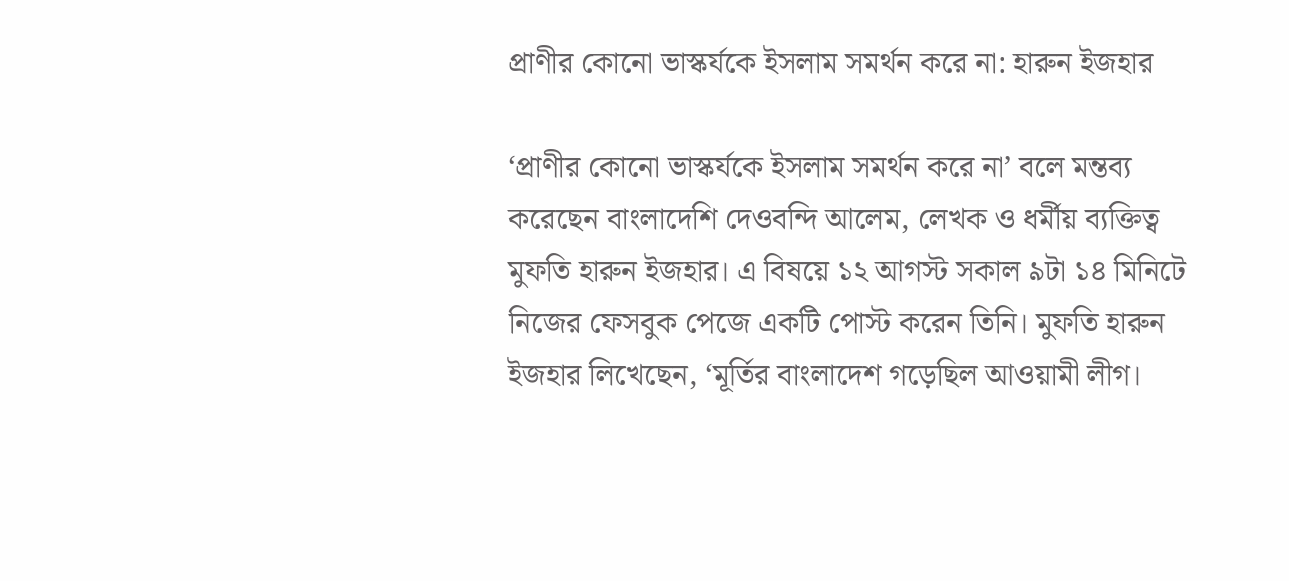প্রাণীর কোনো ভাস্কর্যকে ইসলাম সমর্থন করে না: হারুন ইজহার

‘প্রাণীর কোনো ভাস্কর্যকে ইসলাম সমর্থন করে না’ বলে মন্তব্য করেছেন বাংলাদেশি দেওবন্দি আলেম, লেখক ও ধর্মীয় ব্যক্তিত্ব মুফতি হারুন ইজহার। এ বিষয়ে ১২ আগস্ট সকাল ৯টা ১৪ মিনিটে নিজের ফেসবুক পেজে একটি পোস্ট করেন তিনি। মুফতি হারুন ইজহার লিখেছেন, ‘মূর্তির বাংলাদেশ গড়েছিল আওয়ামী লীগ।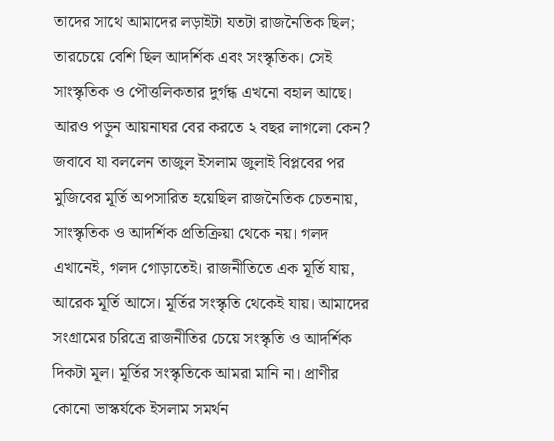তাদের সাথে আমাদের লড়াইটা যতটা রাজনৈতিক ছিল; তারচেয়ে বেশি ছিল আদর্শিক এবং সংস্কৃতিক। সেই সাংস্কৃতিক ও পৌত্তলিকতার দুর্গন্ধ এখনো বহাল আছে। আরও পড়ুন আয়নাঘর বের করতে ২ বছর লাগলো কেন? জবাবে যা বললেন তাজুল ইসলাম জুলাই বিপ্লবের পর মুজিবের মূর্তি অপসারিত হয়েছিল রাজনৈতিক চেতনায়, সাংস্কৃতিক ও আদর্শিক প্রতিক্রিয়া থেকে নয়। গলদ এখানেই, গলদ গোড়াতেই। রাজনীতিতে এক মূর্তি যায়, আরেক মূর্তি আসে। মূর্তির সংস্কৃতি থেকেই যায়। আমাদের সংগ্রামের চরিত্রে রাজনীতির চেয়ে সংস্কৃতি ও আদর্শিক দিকটা মূল। মূর্তির সংস্কৃতিকে আমরা মানি না। প্রাণীর কোনো ভাস্কর্যকে ইসলাম সমর্থন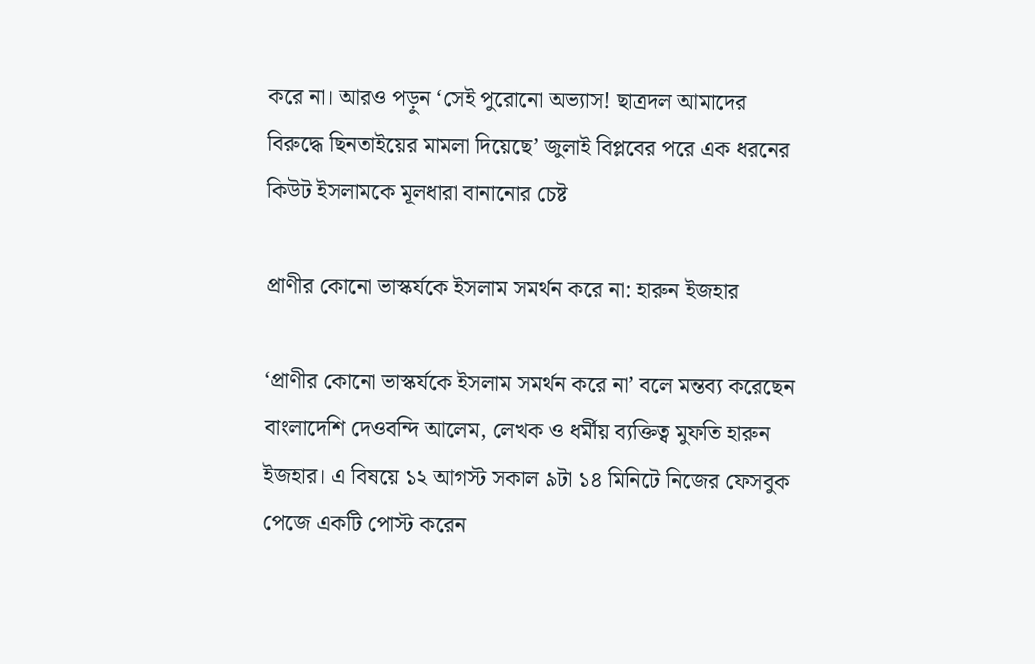করে না। আরও পড়ুন ‘সেই পুরোনো অভ্যাস! ছাত্রদল আমাদের বিরুদ্ধে ছিনতাইয়ের মামলা দিয়েছে’ জুলাই বিপ্লবের পরে এক ধরনের কিউট ইসলামকে মূলধারা বানানোর চেষ্ট

প্রাণীর কোনো ভাস্কর্যকে ইসলাম সমর্থন করে না: হারুন ইজহার

‘প্রাণীর কোনো ভাস্কর্যকে ইসলাম সমর্থন করে না’ বলে মন্তব্য করেছেন বাংলাদেশি দেওবন্দি আলেম, লেখক ও ধর্মীয় ব্যক্তিত্ব মুফতি হারুন ইজহার। এ বিষয়ে ১২ আগস্ট সকাল ৯টা ১৪ মিনিটে নিজের ফেসবুক পেজে একটি পোস্ট করেন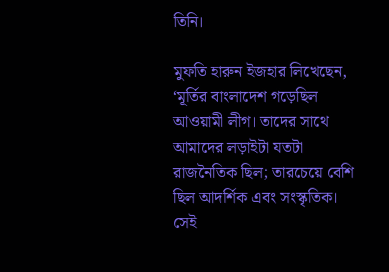তিনি।

মুফতি হারুন ইজহার লিখেছেন, ‘মূর্তির বাংলাদেশ গড়েছিল আওয়ামী লীগ। তাদের সাথে আমাদের লড়াইটা যতটা রাজনৈতিক ছিল; তারচেয়ে বেশি ছিল আদর্শিক এবং সংস্কৃতিক। সেই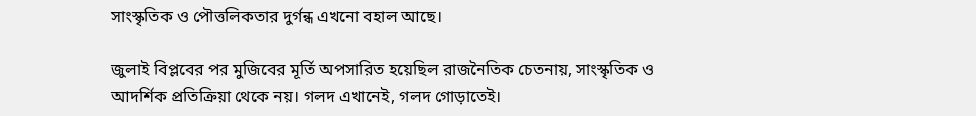সাংস্কৃতিক ও পৌত্তলিকতার দুর্গন্ধ এখনো বহাল আছে।

জুলাই বিপ্লবের পর মুজিবের মূর্তি অপসারিত হয়েছিল রাজনৈতিক চেতনায়, সাংস্কৃতিক ও আদর্শিক প্রতিক্রিয়া থেকে নয়। গলদ এখানেই, গলদ গোড়াতেই।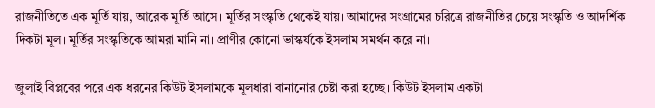রাজনীতিতে এক মূর্তি যায়, আরেক মূর্তি আসে। মূর্তির সংস্কৃতি থেকেই যায়। আমাদের সংগ্রামের চরিত্রে রাজনীতির চেয়ে সংস্কৃতি ও আদর্শিক দিকটা মূল। মূর্তির সংস্কৃতিকে আমরা মানি না। প্রাণীর কোনো ভাস্কর্যকে ইসলাম সমর্থন করে না।

জুলাই বিপ্লবের পরে এক ধরনের কিউট ইসলামকে মূলধারা বানানোর চেষ্টা করা হচ্ছে। কিউট ইসলাম একটা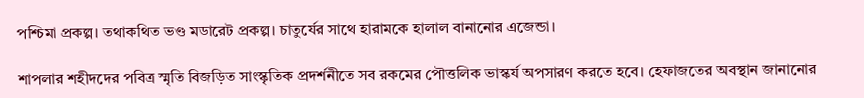পশ্চিমা প্রকল্প। তথাকথিত ভণ্ড মডারেট প্রকল্প। চাতুর্যের সাথে হারামকে হালাল বানানোর এজেন্ডা।

শাপলার শহীদদের পবিত্র স্মৃতি বিজড়িত সাংস্কৃতিক প্রদর্শনীতে সব রকমের পৌত্তলিক ভাস্কর্য অপসারণ করতে হবে। হেফাজতের অবস্থান জানানোর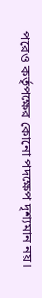পরেও কর্তৃপক্ষের কোনো পদক্ষেপ দৃশ্যমান নয়।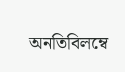অনতিবিলম্বে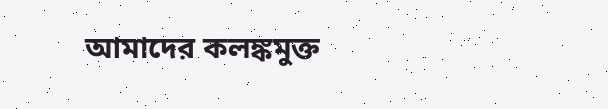আমাদের কলঙ্কমুক্ত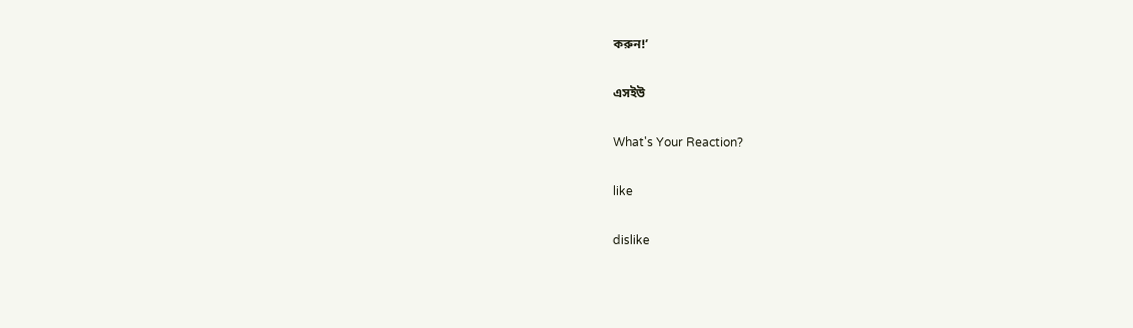করুন!’

এসইউ

What's Your Reaction?

like

dislike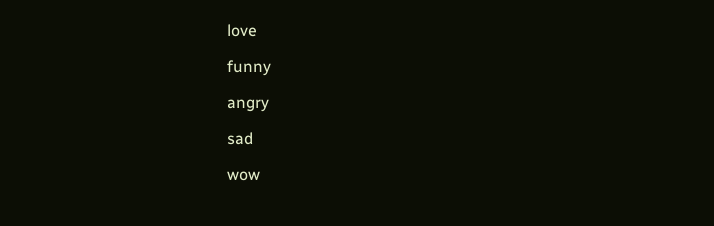love

funny

angry

sad

wow